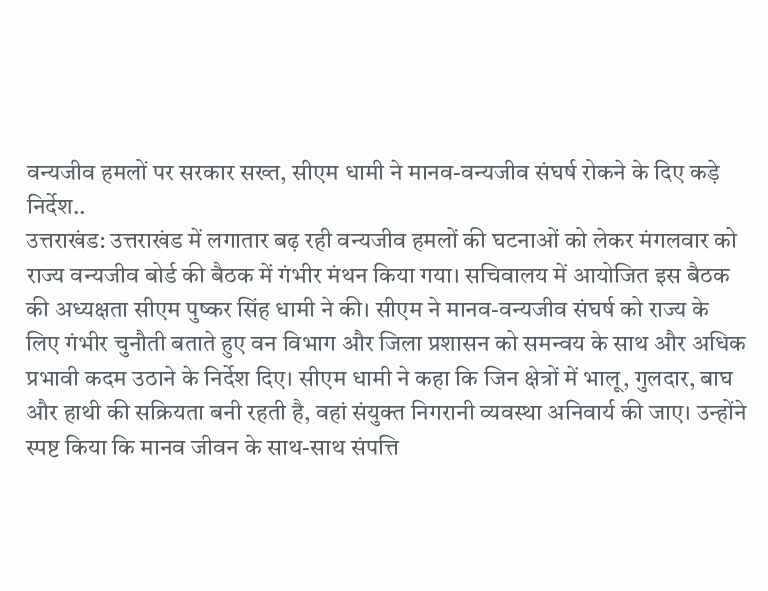वन्यजीव हमलों पर सरकार सख्त, सीएम धामी ने मानव-वन्यजीव संघर्ष रोकने के दिए कड़े निर्देश..
उत्तराखंड: उत्तराखंड में लगातार बढ़ रही वन्यजीव हमलों की घटनाओं को लेकर मंगलवार को राज्य वन्यजीव बोर्ड की बैठक में गंभीर मंथन किया गया। सचिवालय में आयोजित इस बैठक की अध्यक्षता सीएम पुष्कर सिंह धामी ने की। सीएम ने मानव-वन्यजीव संघर्ष को राज्य के लिए गंभीर चुनौती बताते हुए वन विभाग और जिला प्रशासन को समन्वय के साथ और अधिक प्रभावी कदम उठाने के निर्देश दिए। सीएम धामी ने कहा कि जिन क्षेत्रों में भालू, गुलदार, बाघ और हाथी की सक्रियता बनी रहती है, वहां संयुक्त निगरानी व्यवस्था अनिवार्य की जाए। उन्होंने स्पष्ट किया कि मानव जीवन के साथ-साथ संपत्ति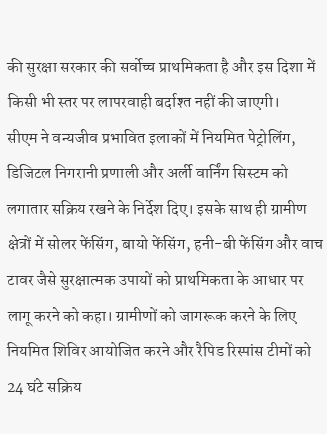की सुरक्षा सरकार की सर्वोच्च प्राथमिकता है और इस दिशा में किसी भी स्तर पर लापरवाही बर्दाश्त नहीं की जाएगी।
सीएम ने वन्यजीव प्रभावित इलाकों में नियमित पेट्रोलिंग, डिजिटल निगरानी प्रणाली और अर्ली वार्निंग सिस्टम को लगातार सक्रिय रखने के निर्देश दिए। इसके साथ ही ग्रामीण क्षेत्रों में सोलर फेंसिंग, बायो फेंसिंग, हनी-बी फेंसिंग और वाच टावर जैसे सुरक्षात्मक उपायों को प्राथमिकता के आधार पर लागू करने को कहा। ग्रामीणों को जागरूक करने के लिए नियमित शिविर आयोजित करने और रैपिड रिस्पांस टीमों को 24 घंटे सक्रिय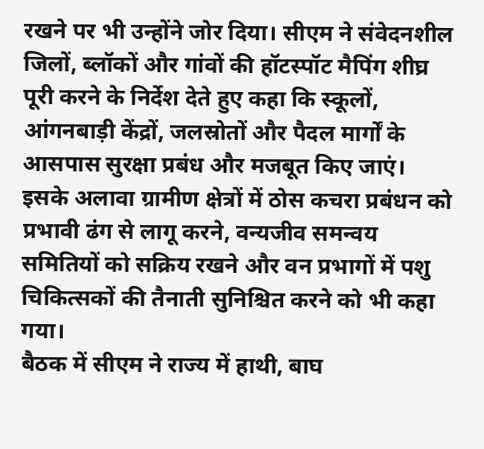रखने पर भी उन्होंने जोर दिया। सीएम ने संवेदनशील जिलों, ब्लॉकों और गांवों की हॉटस्पॉट मैपिंग शीघ्र पूरी करने के निर्देश देते हुए कहा कि स्कूलों, आंगनबाड़ी केंद्रों, जलस्रोतों और पैदल मार्गों के आसपास सुरक्षा प्रबंध और मजबूत किए जाएं। इसके अलावा ग्रामीण क्षेत्रों में ठोस कचरा प्रबंधन को प्रभावी ढंग से लागू करने, वन्यजीव समन्वय समितियों को सक्रिय रखने और वन प्रभागों में पशु चिकित्सकों की तैनाती सुनिश्चित करने को भी कहा गया।
बैठक में सीएम ने राज्य में हाथी, बाघ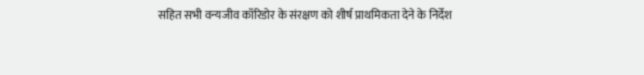सहित सभी वन्यजीव कॉरिडोर के संरक्षण को शीर्ष प्राथमिकता देने के निर्देश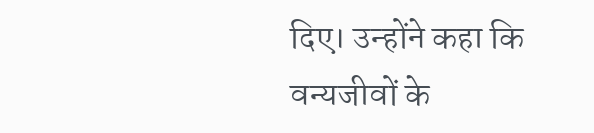दिए। उन्होंने कहा कि वन्यजीवों के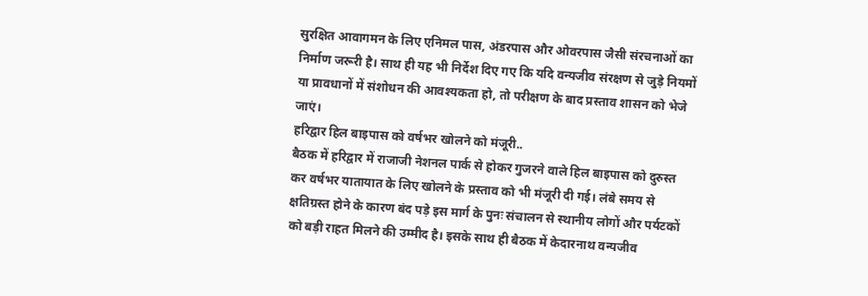सुरक्षित आवागमन के लिए एनिमल पास, अंडरपास और ओवरपास जैसी संरचनाओं का निर्माण जरूरी है। साथ ही यह भी निर्देश दिए गए कि यदि वन्यजीव संरक्षण से जुड़े नियमों या प्रावधानों में संशोधन की आवश्यकता हो, तो परीक्षण के बाद प्रस्ताव शासन को भेजे जाएं।
हरिद्वार हिल बाइपास को वर्षभर खोलने को मंजूरी..
बैठक में हरिद्वार में राजाजी नेशनल पार्क से होकर गुजरने वाले हिल बाइपास को दुरुस्त कर वर्षभर यातायात के लिए खोलने के प्रस्ताव को भी मंजूरी दी गई। लंबे समय से क्षतिग्रस्त होने के कारण बंद पड़े इस मार्ग के पुनः संचालन से स्थानीय लोगों और पर्यटकों को बड़ी राहत मिलने की उम्मीद है। इसके साथ ही बैठक में केदारनाथ वन्यजीव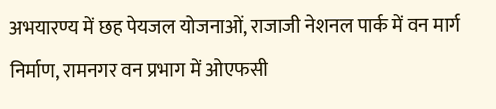अभयारण्य में छह पेयजल योजनाओं, राजाजी नेशनल पार्क में वन मार्ग निर्माण, रामनगर वन प्रभाग में ओएफसी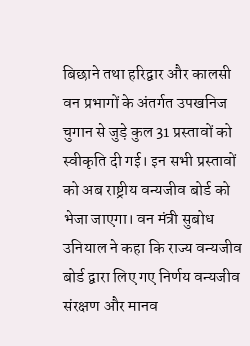बिछाने तथा हरिद्वार और कालसी वन प्रभागों के अंतर्गत उपखनिज चुगान से जुड़े कुल 31 प्रस्तावों को स्वीकृति दी गई। इन सभी प्रस्तावों को अब राष्ट्रीय वन्यजीव बोर्ड को भेजा जाएगा। वन मंत्री सुबोध उनियाल ने कहा कि राज्य वन्यजीव बोर्ड द्वारा लिए गए निर्णय वन्यजीव संरक्षण और मानव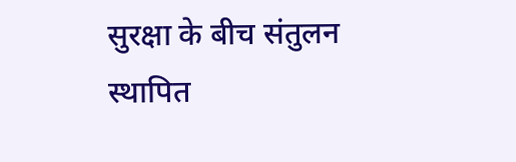सुरक्षा के बीच संतुलन स्थापित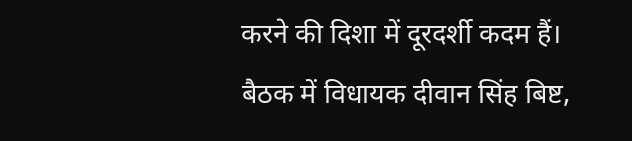करने की दिशा में दूरदर्शी कदम हैं। बैठक में विधायक दीवान सिंह बिष्ट,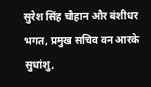सुरेश सिंह चौहान और बंशीधर भगत, प्रमुख सचिव वन आरके सुधांशु,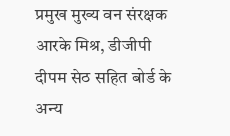प्रमुख मुख्य वन संरक्षक आरके मिश्र, डीजीपी दीपम सेठ सहित बोर्ड के अन्य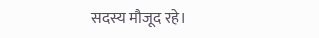सदस्य मौजूद रहे।